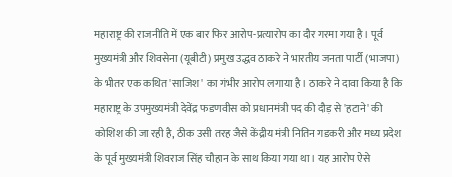महाराष्ट्र की राजनीति में एक बार फिर आरोप-प्रत्यारोप का दौर गरमा गया है। पूर्व मुख्यमंत्री और शिवसेना (यूबीटी) प्रमुख उद्धव ठाकरे ने भारतीय जनता पार्टी (भाजपा) के भीतर एक कथित 'साजिश' का गंभीर आरोप लगाया है। ठाकरे ने दावा किया है कि महाराष्ट्र के उपमुख्यमंत्री देवेंद्र फडणवीस को प्रधानमंत्री पद की दौड़ से 'हटाने' की कोशिश की जा रही है, ठीक उसी तरह जैसे केंद्रीय मंत्री नितिन गडकरी और मध्य प्रदेश के पूर्व मुख्यमंत्री शिवराज सिंह चौहान के साथ किया गया था। यह आरोप ऐसे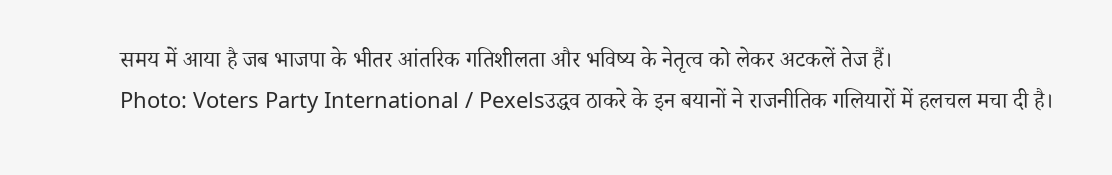समय में आया है जब भाजपा के भीतर आंतरिक गतिशीलता और भविष्य के नेतृत्व को लेकर अटकलें तेज हैं।
Photo: Voters Party International / Pexelsउद्धव ठाकरे के इन बयानों ने राजनीतिक गलियारों में हलचल मचा दी है।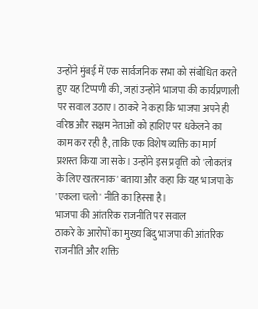उन्होंने मुंबई में एक सार्वजनिक सभा को संबोधित करते हुए यह टिप्पणी की, जहां उन्होंने भाजपा की कार्यप्रणाली पर सवाल उठाए। ठाकरे ने कहा कि भाजपा अपने ही वरिष्ठ और सक्षम नेताओं को हाशिए पर धकेलने का काम कर रही है, ताकि एक विशेष व्यक्ति का मार्ग प्रशस्त किया जा सके। उन्होंने इस प्रवृत्ति को 'लोकतंत्र के लिए खतरनाक' बताया और कहा कि यह भाजपा के 'एकला चलो' नीति का हिस्सा है।
भाजपा की आंतरिक राजनीति पर सवाल
ठाकरे के आरोपों का मुख्य बिंदु भाजपा की आंतरिक राजनीति और शक्ति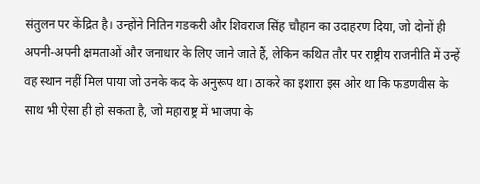संतुलन पर केंद्रित है। उन्होंने नितिन गडकरी और शिवराज सिंह चौहान का उदाहरण दिया, जो दोनों ही अपनी-अपनी क्षमताओं और जनाधार के लिए जाने जाते हैं, लेकिन कथित तौर पर राष्ट्रीय राजनीति में उन्हें वह स्थान नहीं मिल पाया जो उनके कद के अनुरूप था। ठाकरे का इशारा इस ओर था कि फडणवीस के साथ भी ऐसा ही हो सकता है, जो महाराष्ट्र में भाजपा के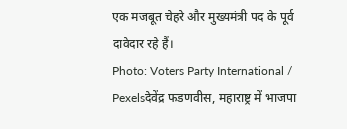एक मजबूत चेहरे और मुख्यमंत्री पद के पूर्व दावेदार रहे हैं।
Photo: Voters Party International / Pexelsदेवेंद्र फडणवीस, महाराष्ट्र में भाजपा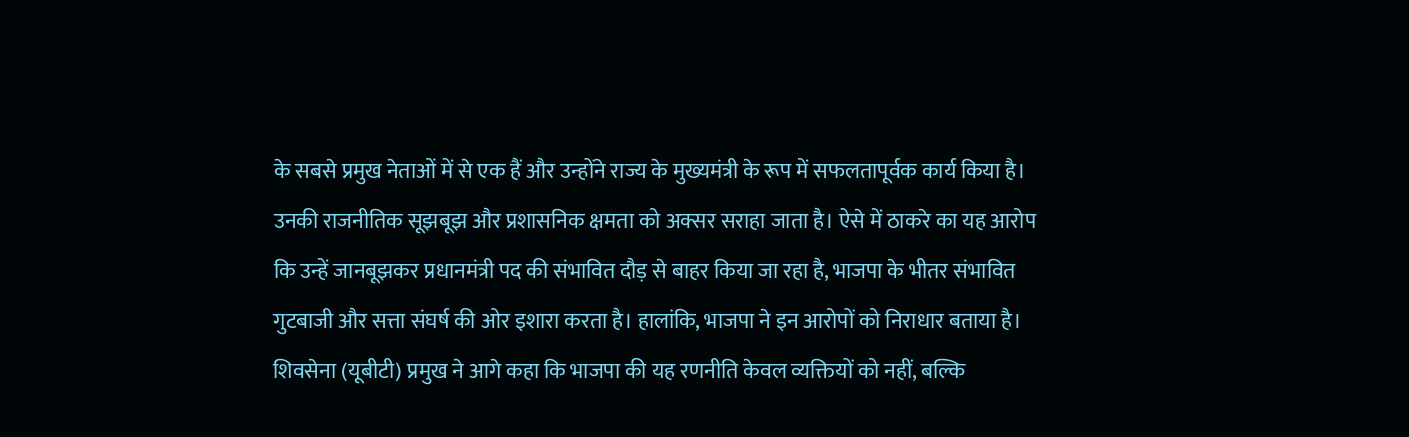के सबसे प्रमुख नेताओं में से एक हैं और उन्होंने राज्य के मुख्यमंत्री के रूप में सफलतापूर्वक कार्य किया है। उनकी राजनीतिक सूझबूझ और प्रशासनिक क्षमता को अक्सर सराहा जाता है। ऐसे में ठाकरे का यह आरोप कि उन्हें जानबूझकर प्रधानमंत्री पद की संभावित दौड़ से बाहर किया जा रहा है, भाजपा के भीतर संभावित गुटबाजी और सत्ता संघर्ष की ओर इशारा करता है। हालांकि, भाजपा ने इन आरोपों को निराधार बताया है।
शिवसेना (यूबीटी) प्रमुख ने आगे कहा कि भाजपा की यह रणनीति केवल व्यक्तियों को नहीं, बल्कि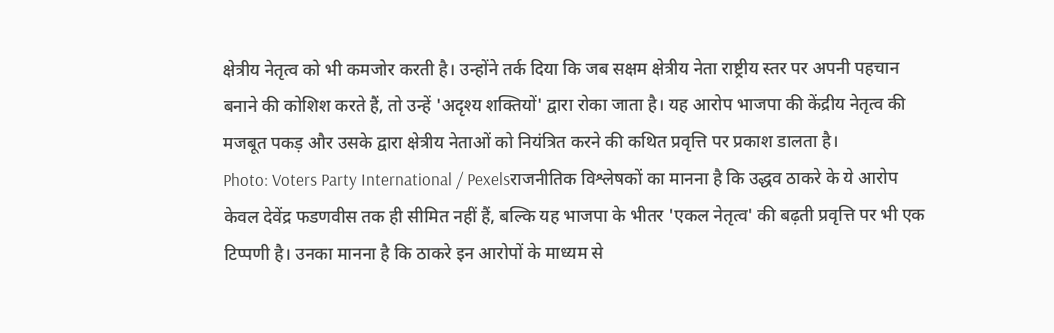क्षेत्रीय नेतृत्व को भी कमजोर करती है। उन्होंने तर्क दिया कि जब सक्षम क्षेत्रीय नेता राष्ट्रीय स्तर पर अपनी पहचान बनाने की कोशिश करते हैं, तो उन्हें 'अदृश्य शक्तियों' द्वारा रोका जाता है। यह आरोप भाजपा की केंद्रीय नेतृत्व की मजबूत पकड़ और उसके द्वारा क्षेत्रीय नेताओं को नियंत्रित करने की कथित प्रवृत्ति पर प्रकाश डालता है।
Photo: Voters Party International / Pexelsराजनीतिक विश्लेषकों का मानना है कि उद्धव ठाकरे के ये आरोप केवल देवेंद्र फडणवीस तक ही सीमित नहीं हैं, बल्कि यह भाजपा के भीतर 'एकल नेतृत्व' की बढ़ती प्रवृत्ति पर भी एक टिप्पणी है। उनका मानना है कि ठाकरे इन आरोपों के माध्यम से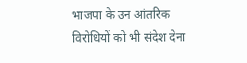भाजपा के उन आंतरिक विरोधियों को भी संदेश देना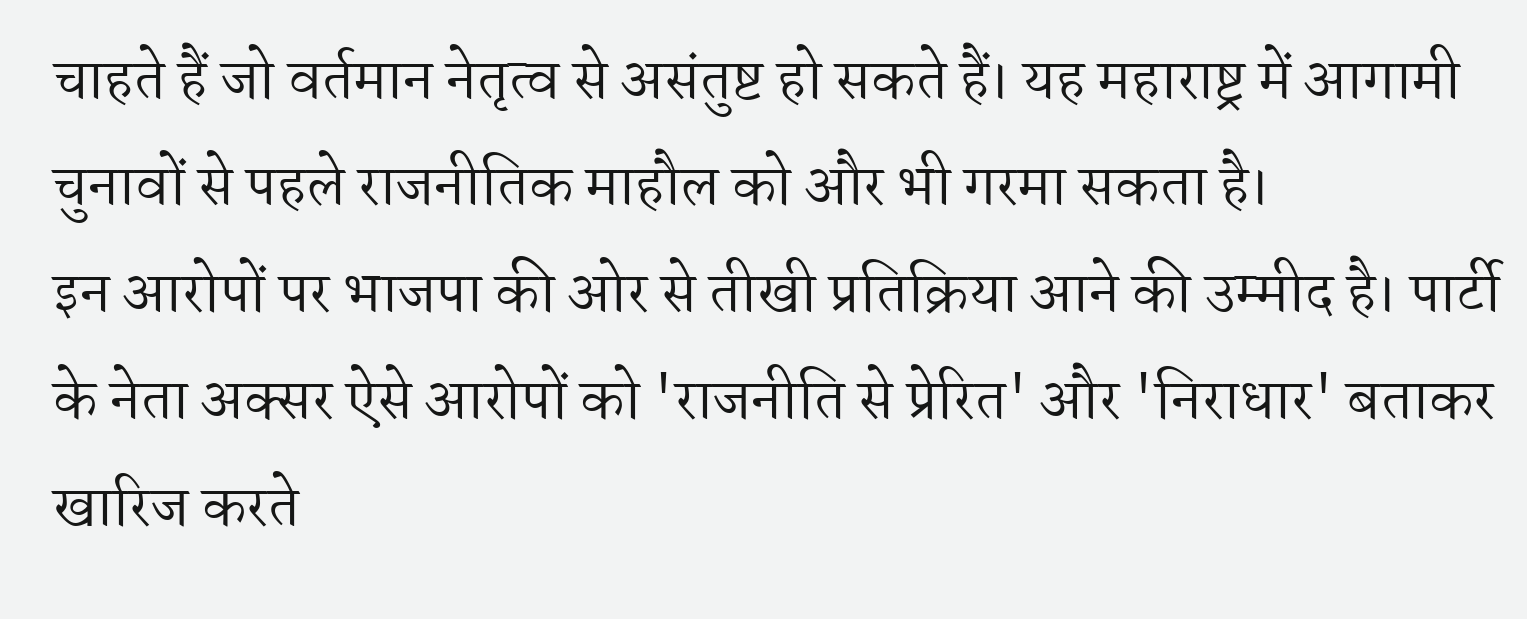चाहते हैं जो वर्तमान नेतृत्व से असंतुष्ट हो सकते हैं। यह महाराष्ट्र में आगामी चुनावों से पहले राजनीतिक माहौल को और भी गरमा सकता है।
इन आरोपों पर भाजपा की ओर से तीखी प्रतिक्रिया आने की उम्मीद है। पार्टी के नेता अक्सर ऐसे आरोपों को 'राजनीति से प्रेरित' और 'निराधार' बताकर खारिज करते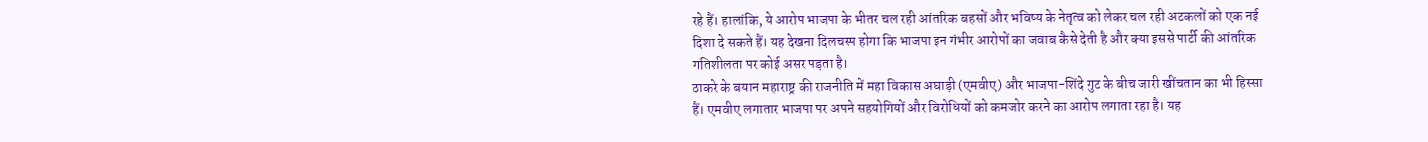रहे हैं। हालांकि, ये आरोप भाजपा के भीतर चल रही आंतरिक बहसों और भविष्य के नेतृत्व को लेकर चल रही अटकलों को एक नई दिशा दे सकते हैं। यह देखना दिलचस्प होगा कि भाजपा इन गंभीर आरोपों का जवाब कैसे देती है और क्या इससे पार्टी की आंतरिक गतिशीलता पर कोई असर पड़ता है।
ठाकरे के बयान महाराष्ट्र की राजनीति में महा विकास अघाड़ी (एमवीए) और भाजपा-शिंदे गुट के बीच जारी खींचतान का भी हिस्सा हैं। एमवीए लगातार भाजपा पर अपने सहयोगियों और विरोधियों को कमजोर करने का आरोप लगाता रहा है। यह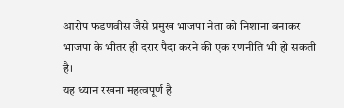आरोप फडणवीस जैसे प्रमुख भाजपा नेता को निशाना बनाकर भाजपा के भीतर ही दरार पैदा करने की एक रणनीति भी हो सकती है।
यह ध्यान रखना महत्वपूर्ण है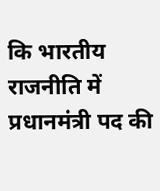कि भारतीय राजनीति में प्रधानमंत्री पद की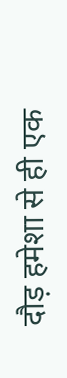दौड़ हमेशा से ही एक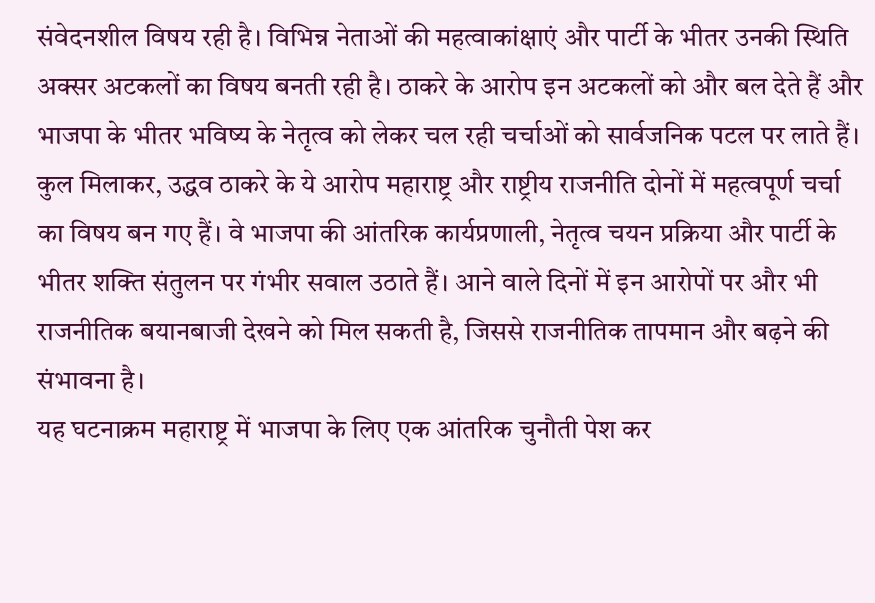संवेदनशील विषय रही है। विभिन्न नेताओं की महत्वाकांक्षाएं और पार्टी के भीतर उनकी स्थिति अक्सर अटकलों का विषय बनती रही है। ठाकरे के आरोप इन अटकलों को और बल देते हैं और भाजपा के भीतर भविष्य के नेतृत्व को लेकर चल रही चर्चाओं को सार्वजनिक पटल पर लाते हैं।
कुल मिलाकर, उद्धव ठाकरे के ये आरोप महाराष्ट्र और राष्ट्रीय राजनीति दोनों में महत्वपूर्ण चर्चा का विषय बन गए हैं। वे भाजपा की आंतरिक कार्यप्रणाली, नेतृत्व चयन प्रक्रिया और पार्टी के भीतर शक्ति संतुलन पर गंभीर सवाल उठाते हैं। आने वाले दिनों में इन आरोपों पर और भी राजनीतिक बयानबाजी देखने को मिल सकती है, जिससे राजनीतिक तापमान और बढ़ने की संभावना है।
यह घटनाक्रम महाराष्ट्र में भाजपा के लिए एक आंतरिक चुनौती पेश कर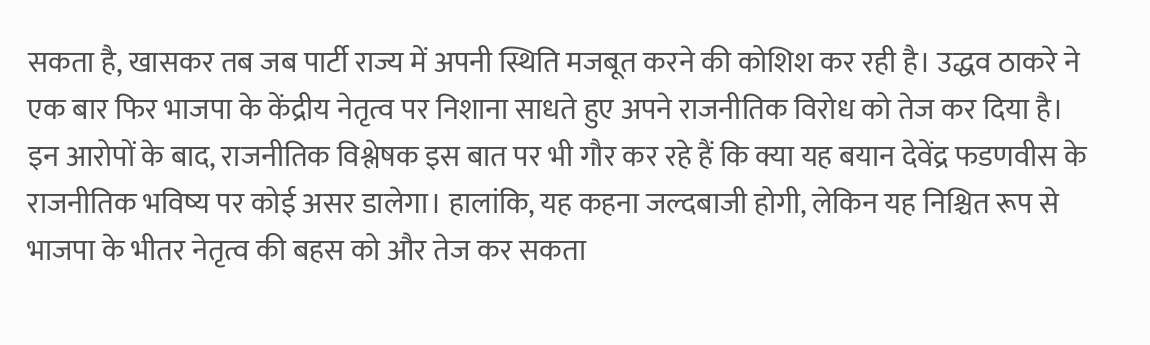सकता है, खासकर तब जब पार्टी राज्य में अपनी स्थिति मजबूत करने की कोशिश कर रही है। उद्धव ठाकरे ने एक बार फिर भाजपा के केंद्रीय नेतृत्व पर निशाना साधते हुए अपने राजनीतिक विरोध को तेज कर दिया है।
इन आरोपों के बाद, राजनीतिक विश्लेषक इस बात पर भी गौर कर रहे हैं कि क्या यह बयान देवेंद्र फडणवीस के राजनीतिक भविष्य पर कोई असर डालेगा। हालांकि, यह कहना जल्दबाजी होगी, लेकिन यह निश्चित रूप से भाजपा के भीतर नेतृत्व की बहस को और तेज कर सकता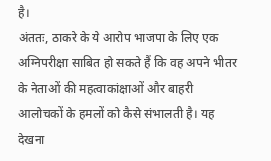है।
अंततः, ठाकरे के ये आरोप भाजपा के लिए एक अग्निपरीक्षा साबित हो सकते हैं कि वह अपने भीतर के नेताओं की महत्वाकांक्षाओं और बाहरी आलोचकों के हमलों को कैसे संभालती है। यह देखना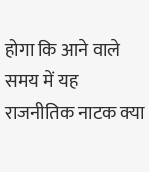होगा कि आने वाले समय में यह राजनीतिक नाटक क्या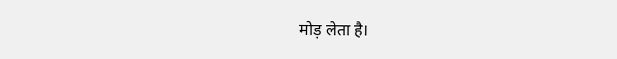मोड़ लेता है।